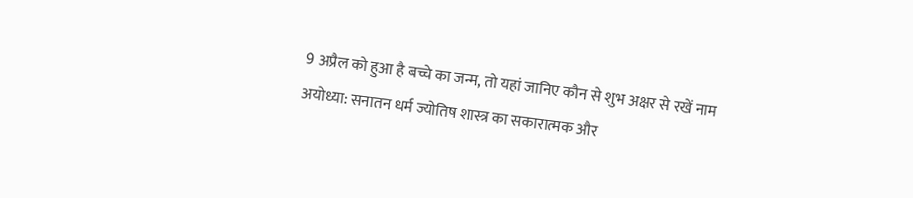9 अप्रैल को हुआ है बच्चे का जन्म, तो यहां जानिए कौन से शुभ अक्षर से रखें नाम
अयोध्या: सनातन धर्म ज्योतिष शास्त्र का सकारात्मक और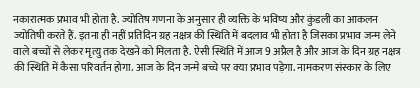नकारात्मक प्रभाव भी होता है. ज्योतिष गणना के अनुसार ही व्यक्ति के भविष्य और कुंडली का आकलन ज्योतिषी करते हैं. इतना ही नहीं प्रतिदिन ग्रह नक्षत्र की स्थिति में बदलाव भी होता है जिसका प्रभाव जन्म लेने वाले बच्चों से लेकर मृत्यु तक देखने को मिलता है. ऐसी स्थिति में आज 9 अप्रैल है और आज के दिन ग्रह नक्षत्र की स्थिति में कैसा परिवर्तन होगा. आज के दिन जन्मे बच्चे पर क्या प्रभाव पड़ेगा. नामकरण संस्कार के लिए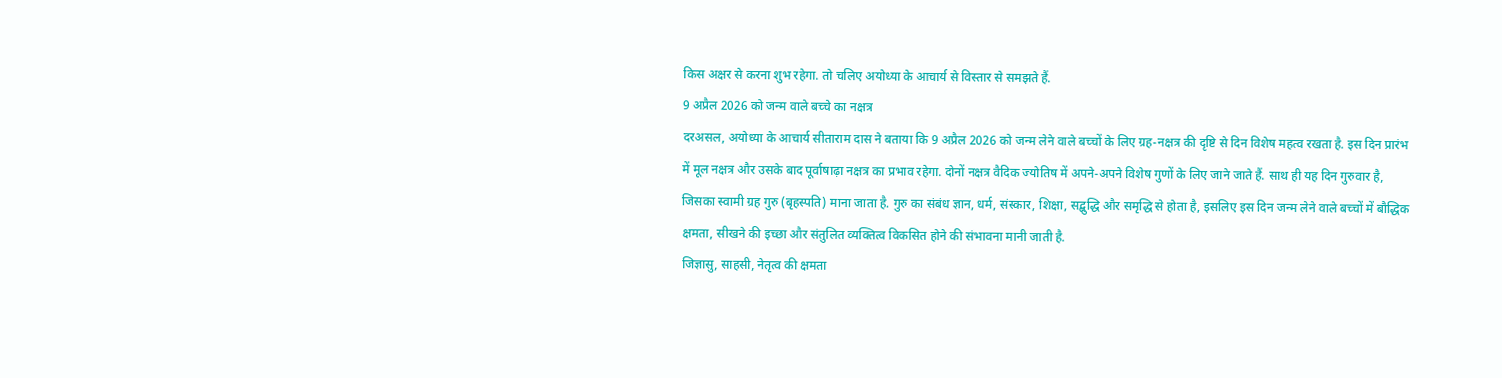किस अक्षर से करना शुभ रहेगा. तो चलिए अयोध्या के आचार्य से विस्तार से समझते हैं.
9 अप्रैल 2026 को जन्म वाले बच्चे का नक्षत्र
दरअसल, अयोध्या के आचार्य सीताराम दास ने बताया कि 9 अप्रैल 2026 को जन्म लेने वाले बच्चों के लिए ग्रह-नक्षत्र की दृष्टि से दिन विशेष महत्व रखता है. इस दिन प्रारंभ में मूल नक्षत्र और उसके बाद पूर्वाषाढ़ा नक्षत्र का प्रभाव रहेगा. दोनों नक्षत्र वैदिक ज्योतिष में अपने-अपने विशेष गुणों के लिए जाने जाते हैं. साथ ही यह दिन गुरुवार है, जिसका स्वामी ग्रह गुरु (बृहस्पति) माना जाता है. गुरु का संबंध ज्ञान, धर्म, संस्कार, शिक्षा, सद्बुद्धि और समृद्धि से होता है, इसलिए इस दिन जन्म लेने वाले बच्चों में बौद्धिक क्षमता, सीखने की इच्छा और संतुलित व्यक्तित्व विकसित होने की संभावना मानी जाती है.
जिज्ञासु, साहसी, नेतृत्व की क्षमता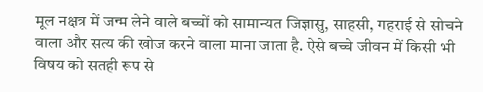मूल नक्षत्र में जन्म लेने वाले बच्चों को सामान्यत जिज्ञासु, साहसी, गहराई से सोचने वाला और सत्य की खोज करने वाला माना जाता है. ऐसे बच्चे जीवन में किसी भी विषय को सतही रूप से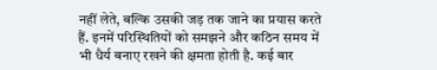नहीं लेते, बल्कि उसकी जड़ तक जाने का प्रयास करते हैं. इनमें परिस्थितियों को समझने और कठिन समय में भी धैर्य बनाए रखने की क्षमता होती है. कई बार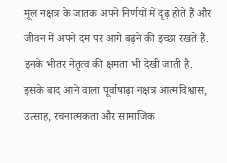मूल नक्षत्र के जातक अपने निर्णयों में दृढ़ होते हैं और जीवन में अपने दम पर आगे बढ़ने की इच्छा रखते हैं. इनके भीतर नेतृत्व की क्षमता भी देखी जाती है.
इसके बाद आने वाला पूर्वाषाढ़ा नक्षत्र आत्मविश्वास, उत्साह, रचनात्मकता और सामाजिक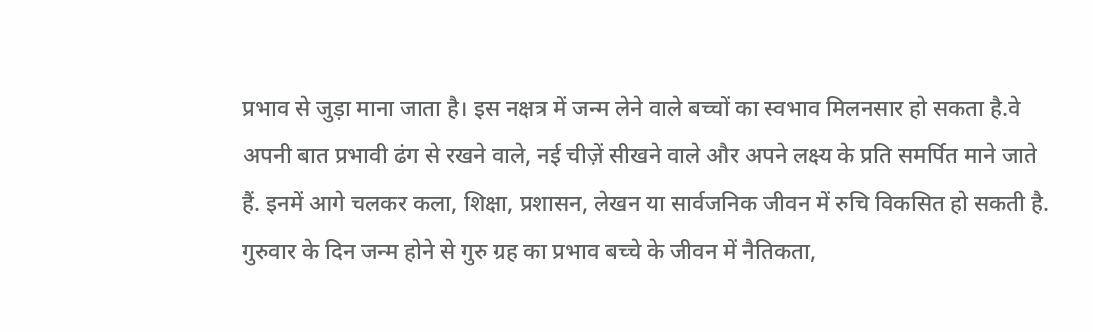प्रभाव से जुड़ा माना जाता है। इस नक्षत्र में जन्म लेने वाले बच्चों का स्वभाव मिलनसार हो सकता है.वे अपनी बात प्रभावी ढंग से रखने वाले, नई चीज़ें सीखने वाले और अपने लक्ष्य के प्रति समर्पित माने जाते हैं. इनमें आगे चलकर कला, शिक्षा, प्रशासन, लेखन या सार्वजनिक जीवन में रुचि विकसित हो सकती है.
गुरुवार के दिन जन्म होने से गुरु ग्रह का प्रभाव बच्चे के जीवन में नैतिकता,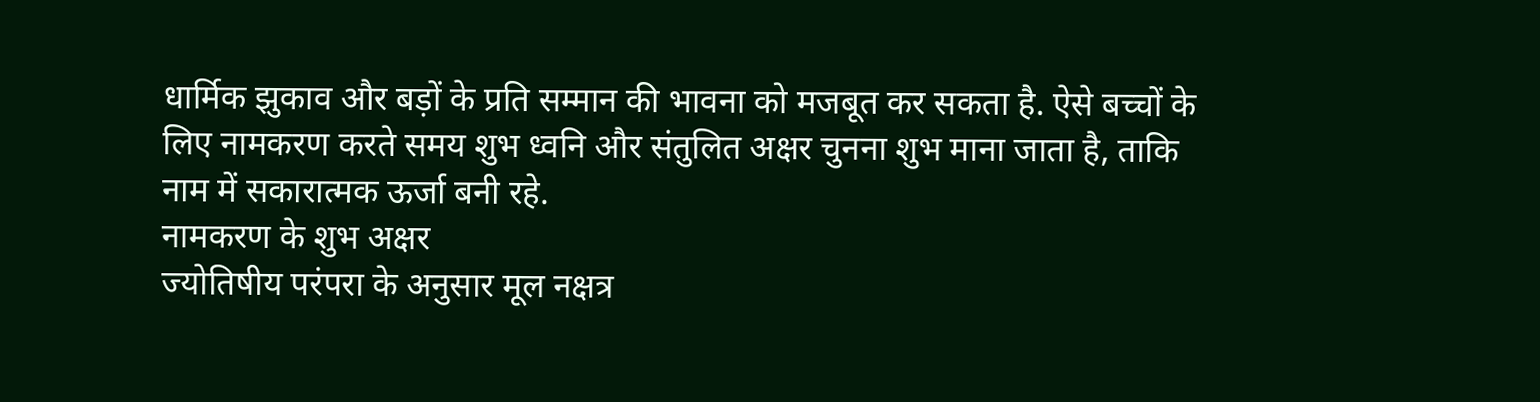धार्मिक झुकाव और बड़ों के प्रति सम्मान की भावना को मजबूत कर सकता है. ऐसे बच्चों के लिए नामकरण करते समय शुभ ध्वनि और संतुलित अक्षर चुनना शुभ माना जाता है, ताकि नाम में सकारात्मक ऊर्जा बनी रहे.
नामकरण के शुभ अक्षर
ज्योतिषीय परंपरा के अनुसार मूल नक्षत्र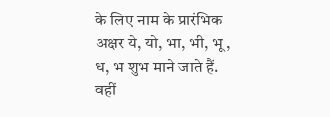के लिए नाम के प्रारंभिक अक्षर ये, यो, भा, भी, भू, ध, भ शुभ माने जाते हैं. वहीं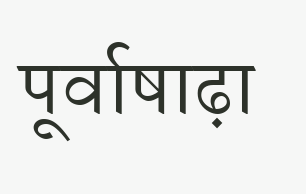पूर्वाषाढ़ा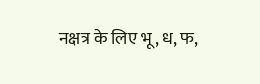नक्षत्र के लिए भू, ध, फ,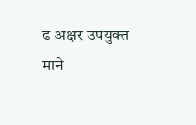ढ अक्षर उपयुक्त माने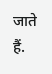जाते हैं.